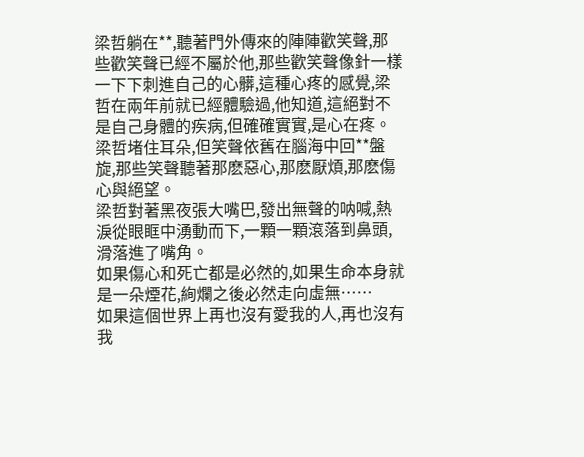梁哲躺在**,聽著門外傳來的陣陣歡笑聲,那些歡笑聲已經不屬於他,那些歡笑聲像針一樣一下下刺進自己的心髒,這種心疼的感覺,梁哲在兩年前就已經體驗過,他知道,這絕對不是自己身體的疾病,但確確實實,是心在疼。
梁哲堵住耳朵,但笑聲依舊在腦海中回**盤旋,那些笑聲聽著那麽惡心,那麽厭煩,那麽傷心與絕望。
梁哲對著黑夜張大嘴巴,發出無聲的呐喊,熱淚從眼眶中湧動而下,一顆一顆滾落到鼻頭,滑落進了嘴角。
如果傷心和死亡都是必然的,如果生命本身就是一朵煙花,絢爛之後必然走向虛無……
如果這個世界上再也沒有愛我的人,再也沒有我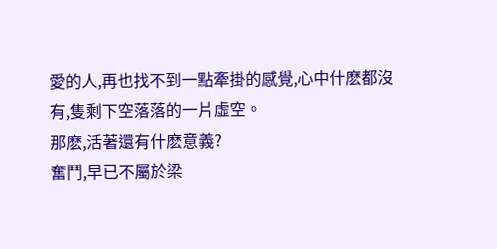愛的人,再也找不到一點牽掛的感覺,心中什麽都沒有,隻剩下空落落的一片虛空。
那麽,活著還有什麽意義?
奮鬥,早已不屬於梁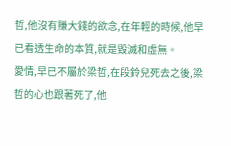哲,他沒有賺大錢的欲念,在年輕的時候,他早已看透生命的本質,就是毀滅和虛無。
愛情,早已不屬於梁哲,在段鈴兒死去之後,梁哲的心也跟著死了,他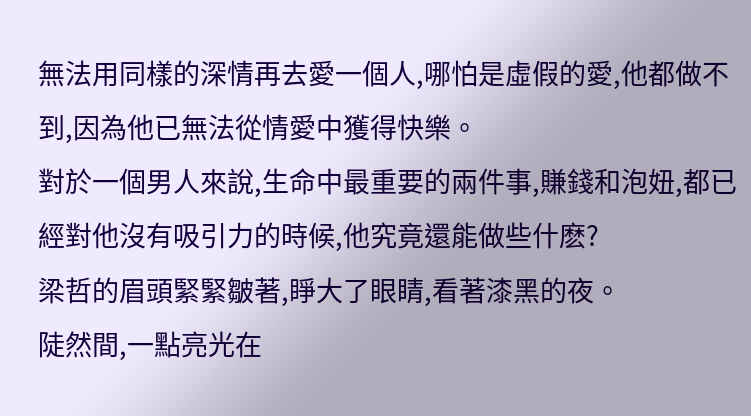無法用同樣的深情再去愛一個人,哪怕是虛假的愛,他都做不到,因為他已無法從情愛中獲得快樂。
對於一個男人來說,生命中最重要的兩件事,賺錢和泡妞,都已經對他沒有吸引力的時候,他究竟還能做些什麽?
梁哲的眉頭緊緊皺著,睜大了眼睛,看著漆黑的夜。
陡然間,一點亮光在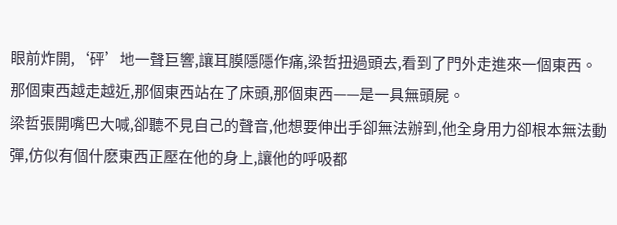眼前炸開,‘砰’地一聲巨響,讓耳膜隱隱作痛,梁哲扭過頭去,看到了門外走進來一個東西。
那個東西越走越近,那個東西站在了床頭,那個東西——是一具無頭屍。
梁哲張開嘴巴大喊,卻聽不見自己的聲音,他想要伸出手卻無法辦到,他全身用力卻根本無法動彈,仿似有個什麽東西正壓在他的身上,讓他的呼吸都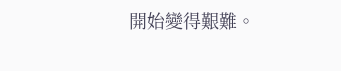開始變得艱難。